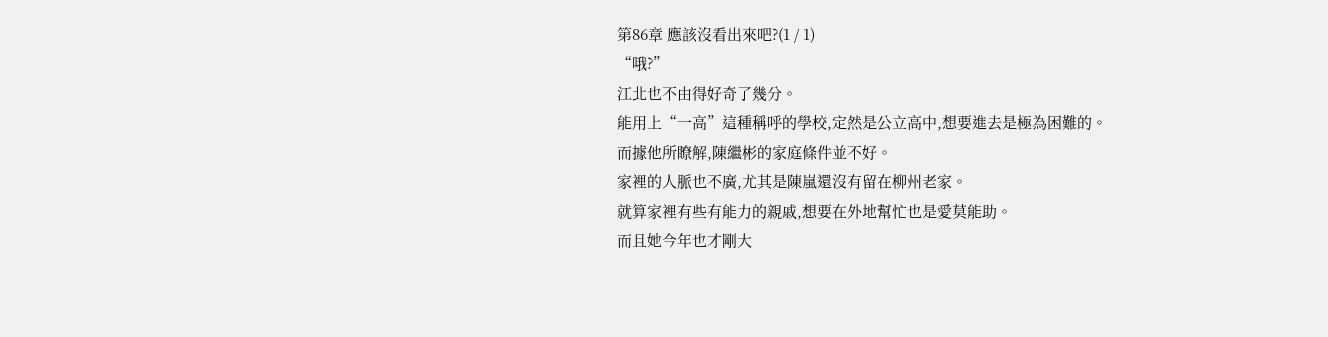第86章 應該沒看出來吧?(1 / 1)
“哦?”
江北也不由得好奇了幾分。
能用上“一高”這種稱呼的學校,定然是公立高中,想要進去是極為困難的。
而據他所瞭解,陳繼彬的家庭條件並不好。
家裡的人脈也不廣,尤其是陳嵐還沒有留在柳州老家。
就算家裡有些有能力的親戚,想要在外地幫忙也是愛莫能助。
而且她今年也才剛大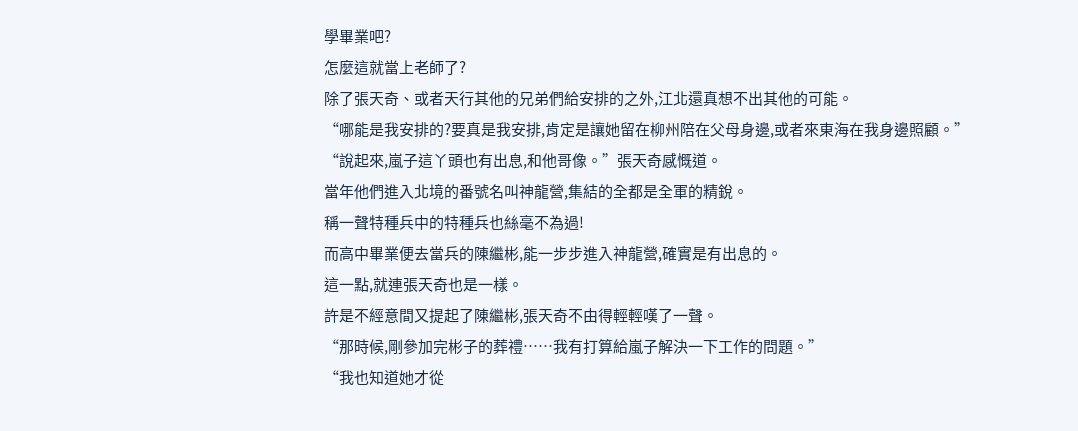學畢業吧?
怎麼這就當上老師了?
除了張天奇、或者天行其他的兄弟們給安排的之外,江北還真想不出其他的可能。
“哪能是我安排的?要真是我安排,肯定是讓她留在柳州陪在父母身邊,或者來東海在我身邊照顧。”
“說起來,嵐子這丫頭也有出息,和他哥像。”張天奇感慨道。
當年他們進入北境的番號名叫神龍營,集結的全都是全軍的精銳。
稱一聲特種兵中的特種兵也絲毫不為過!
而高中畢業便去當兵的陳繼彬,能一步步進入神龍營,確實是有出息的。
這一點,就連張天奇也是一樣。
許是不經意間又提起了陳繼彬,張天奇不由得輕輕嘆了一聲。
“那時候,剛參加完彬子的葬禮……我有打算給嵐子解決一下工作的問題。”
“我也知道她才從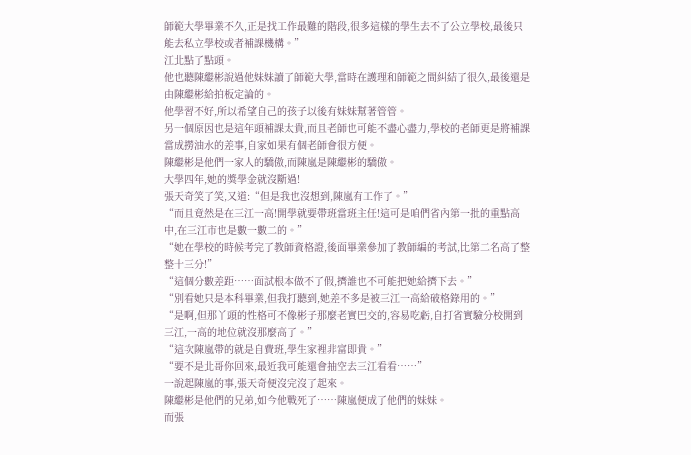師範大學畢業不久,正是找工作最難的階段,很多這樣的學生去不了公立學校,最後只能去私立學校或者補課機構。”
江北點了點頭。
他也聽陳繼彬說過他妹妹讀了師範大學,當時在護理和師範之間糾結了很久,最後還是由陳繼彬給拍板定論的。
他學習不好,所以希望自己的孩子以後有妹妹幫著管管。
另一個原因也是這年頭補課太貴,而且老師也可能不盡心盡力,學校的老師更是將補課當成撈油水的差事,自家如果有個老師會很方便。
陳繼彬是他們一家人的驕傲,而陳嵐是陳繼彬的驕傲。
大學四年,她的獎學金就沒斷過!
張天奇笑了笑,又道:“但是我也沒想到,陳嵐有工作了。”
“而且竟然是在三江一高!開學就要帶班當班主任!這可是咱們省內第一批的重點高中,在三江市也是數一數二的。”
“她在學校的時候考完了教師資格證,後面畢業參加了教師編的考試,比第二名高了整整十三分!”
“這個分數差距……面試根本做不了假,擠誰也不可能把她給擠下去。”
“別看她只是本科畢業,但我打聽到,她差不多是被三江一高給破格錄用的。”
“是啊,但那丫頭的性格可不像彬子那麼老實巴交的,容易吃虧,自打省實驗分校開到三江,一高的地位就沒那麼高了。”
“這次陳嵐帶的就是自費班,學生家裡非富即貴。”
“要不是北哥你回來,最近我可能還會抽空去三江看看……”
一說起陳嵐的事,張天奇便沒完沒了起來。
陳繼彬是他們的兄弟,如今他戰死了……陳嵐便成了他們的妹妹。
而張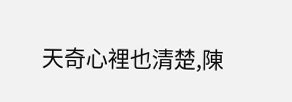天奇心裡也清楚,陳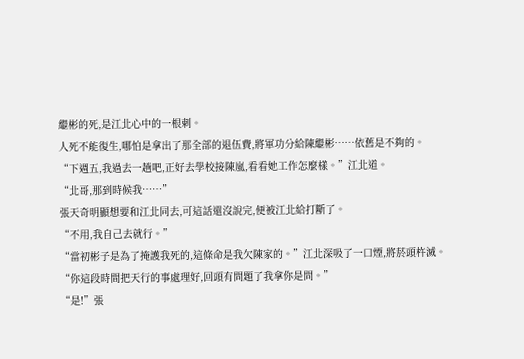繼彬的死,是江北心中的一根刺。
人死不能復生,哪怕是拿出了那全部的退伍費,將軍功分給陳繼彬……依舊是不夠的。
“下週五,我過去一趟吧,正好去學校接陳嵐,看看她工作怎麼樣。”江北道。
“北哥,那到時候我……”
張天奇明顯想要和江北同去,可這話還沒說完,便被江北給打斷了。
“不用,我自己去就行。”
“當初彬子是為了掩護我死的,這條命是我欠陳家的。”江北深吸了一口煙,將菸頭杵滅。
“你這段時間把天行的事處理好,回頭有問題了我拿你是問。”
“是!”張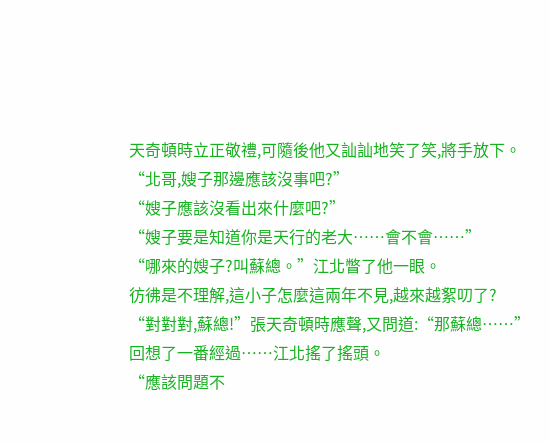天奇頓時立正敬禮,可隨後他又訕訕地笑了笑,將手放下。
“北哥,嫂子那邊應該沒事吧?”
“嫂子應該沒看出來什麼吧?”
“嫂子要是知道你是天行的老大……會不會……”
“哪來的嫂子?叫蘇總。”江北瞥了他一眼。
彷彿是不理解,這小子怎麼這兩年不見,越來越絮叨了?
“對對對,蘇總!”張天奇頓時應聲,又問道:“那蘇總……”
回想了一番經過……江北搖了搖頭。
“應該問題不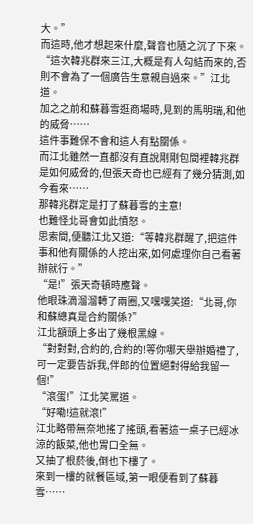大。”
而這時,他才想起來什麼,聲音也隨之沉了下來。
“這次韓兆群來三江,大概是有人勾結而來的,否則不會為了一個廣告生意親自過來。”江北道。
加之之前和蘇暮雪逛商場時,見到的馬明瑞,和他的威脅……
這件事難保不會和這人有點關係。
而江北雖然一直都沒有直說剛剛包間裡韓兆群是如何威脅的,但張天奇也已經有了幾分猜測,如今看來……
那韓兆群定是打了蘇暮雪的主意!
也難怪北哥會如此憤怒。
思索間,便聽江北又道:“等韓兆群醒了,把這件事和他有關係的人挖出來,如何處理你自己看著辦就行。”
“是!”張天奇頓時應聲。
他眼珠滴溜溜轉了兩圈,又嘿嘿笑道:“北哥,你和蘇總真是合約關係?”
江北額頭上多出了幾根黑線。
“對對對,合約的,合約的!等你哪天舉辦婚禮了,可一定要告訴我,伴郎的位置絕對得給我留一個!”
“滾蛋!”江北笑罵道。
“好嘞!這就滾!”
江北略帶無奈地搖了搖頭,看著這一桌子已經冰涼的飯菜,他也胃口全無。
又抽了根菸後,倒也下樓了。
來到一樓的就餐區域,第一眼便看到了蘇暮雪……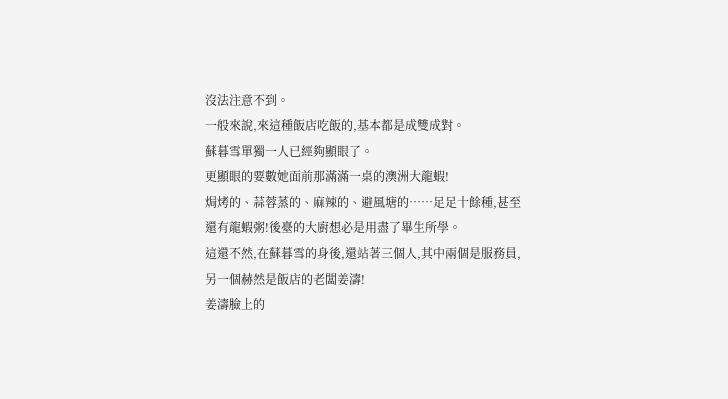沒法注意不到。
一般來說,來這種飯店吃飯的,基本都是成雙成對。
蘇暮雪單獨一人已經夠顯眼了。
更顯眼的要數她面前那滿滿一桌的澳洲大龍蝦!
焗烤的、蒜蓉蒸的、麻辣的、避風塘的……足足十餘種,甚至還有龍蝦粥!後臺的大廚想必是用盡了畢生所學。
這還不然,在蘇暮雪的身後,還站著三個人,其中兩個是服務員,另一個赫然是飯店的老闆姜濤!
姜濤臉上的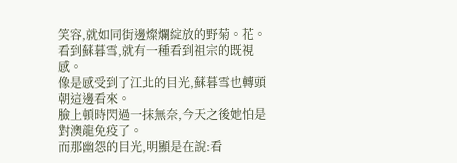笑容,就如同街邊燦爛綻放的野菊。花。
看到蘇暮雪,就有一種看到祖宗的既視感。
像是感受到了江北的目光,蘇暮雪也轉頭朝這邊看來。
臉上頓時閃過一抹無奈,今天之後她怕是對澳龍免疫了。
而那幽怨的目光,明顯是在說:看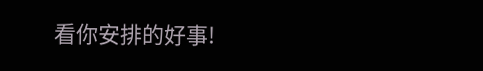看你安排的好事!